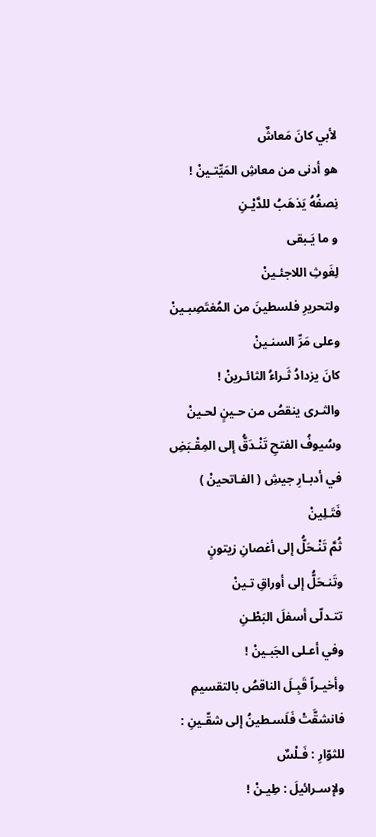لأبي كانَ مَعاشٌ
هو أدنى من معاشِ المَيِّتـينْ !
نِصفُهُ يَذهَبُ للدَّيْـنِ
و ما يَـبقى
لِغَوثِ اللاجئـينْ
ولتحريرِ فلسطينَ من المُغتَصِبـينْ
وعلى مَرِّ السنـينْ
كانَ يزدادُ ثَـراءُ الثائـرينْ !
والثـرى ينقصُ من حـينٍ لحـينْ
وسُيوفُ الفتحِ تَنْـدَقُّ إلى المِقْـبَضِ
في أدبـارِ جيشِ ( الفـاتحينْ )
فَتَـلِينْ
ثُمَّ تَنْـحَلُّ إلى أغصانِ زيتونٍ
وتَنـحَلُّ إلى أوراقِ تـينْ
تتـدلّى أسفلَ البَطْـنِ
وفي أعـلى الجَبـينْ !
وأخيـراً قَبِـلَ الناقصُ بالتقسيمِ
فانشقَّتْ فَلَسـطينُ إلى شقّـينِ :
للثوّارِ : فَـلْسٌ
ولإسـرائيلَ : طِيـنْ !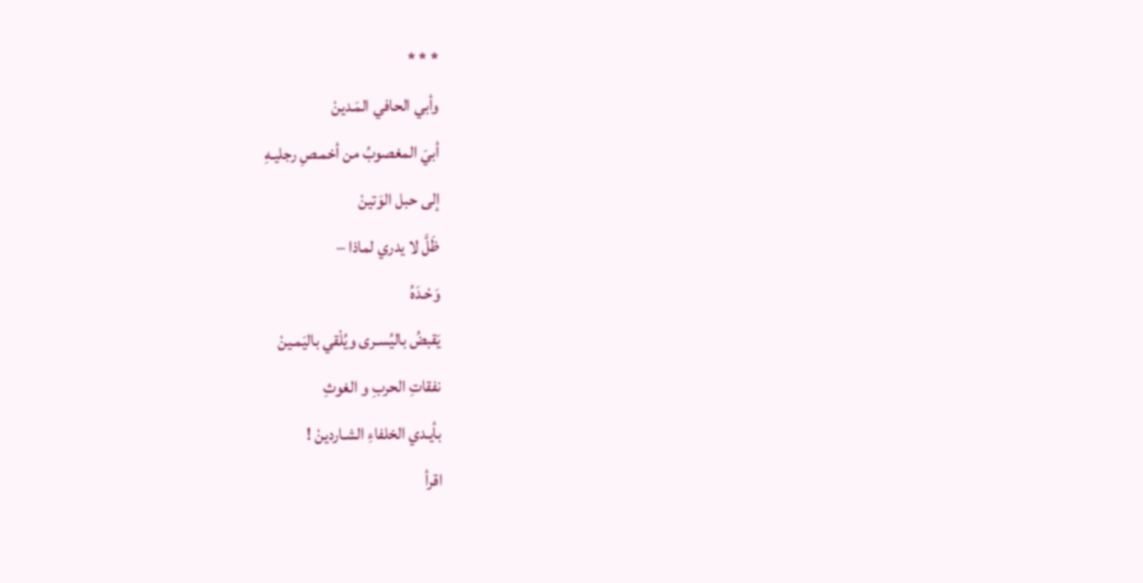* * *
وأبي الحافي المَـدينْ
أبيَ المغصوبُ من أخمـصِ رجليـهِ
إلى حبل الوَتينْ
ظَلَّ لا يدري لماذا –
وَحْـدَهُ
يَقبضُ باليُسـرى ويُلْقي باليَمـينْ
نفقاتِ الحربِ و الغوثِ
بأيـدي الخلفاءِ الشـاردينْ !
اقرأ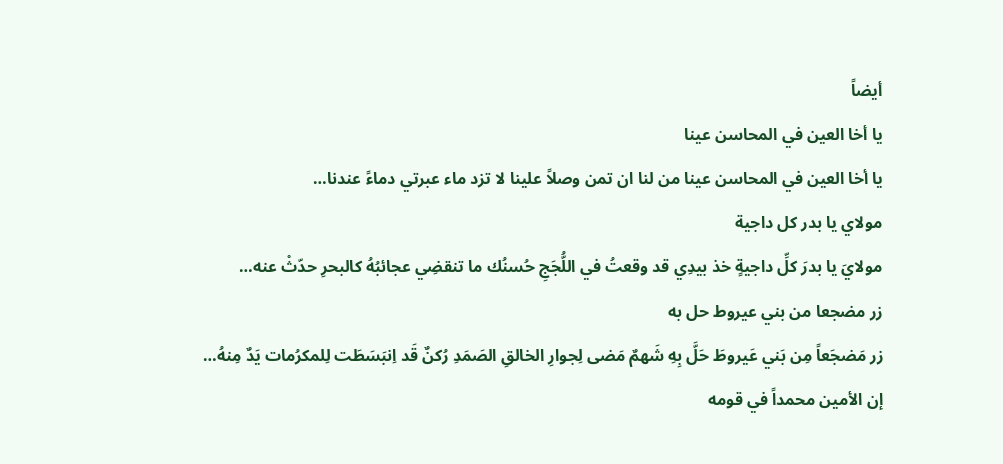أيضاً
يا أخا العين في المحاسن عينا
يا أخا العين في المحاسن عينا من لنا ان تمن وصلاً علينا لا تزد ماء عبرتي دماءً عندنا…
مولاي يا بدر كل داجية
مولايَ يا بدرَ كلِّ داجيةٍ خذ بيدِي قد وقعتُ في اللُّجَجِ حُسنُك ما تنقضِي عجائبُهُ كالبحرِ حدّثْ عنه…
زر مضجعا من بني عيروط حل به
زر مَضجَعاً مِن بَني عَيروطَ حَلَّ بِهِ شَهمٌ مَضى لِجوارِ الخالقِ الصَمَدِ رُكنٌ قَد اِنبَسَطَت لِلمكرُمات يَدٌ مِنهُ…
إن الأمين محمداً في قومه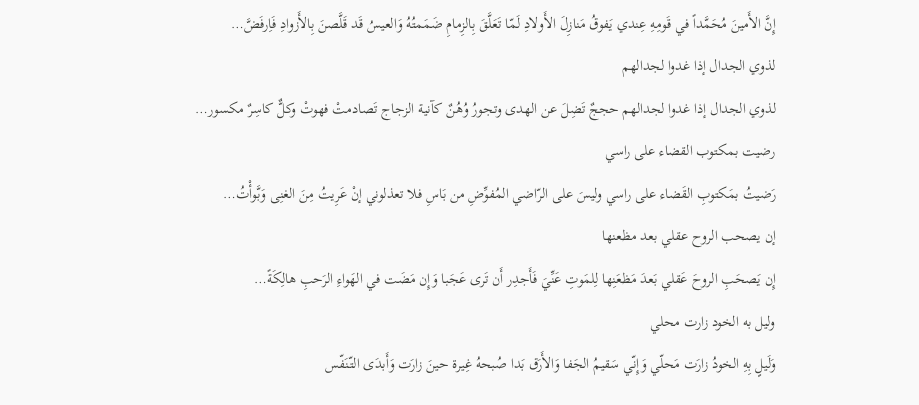إِنَّ الأَمينَ مُحَمَّداً في قَومِهِ عِندي يَفوقُ مَنازِلَ الأَولادِ لَمّا تَعَلَّقَ بِالزِمامِ ضَمَمتُهُ وَالعيسُ قَد قَلَّصنَ بِالأَزوادِ فَاِرفَضَّ…
لذوي الجدال إذا غدوا لجدالهم
لذوي الجدال إذا غدوا لجدالهم حججٌ تَضِلَ عن الهدى وتجورُ وُهُنٌ كآنية الزجاج تَصادمتْ فهوتْ وكلٌّ كاسِرٌ مكسور…
رضيت بمكتوب القضاء على راسي
رَضيتُ بمَكتوبِ القَضاء على راسي وليسَ على الرّاضي المُفوِّضِ من بَاسِ فلا تعذلوني إنْ عَرِيتُ مِنَ الغنِى وَبَّوأْتُ…
إن يصحب الروح عقلي بعد مظعنها
إِن يَصحَبِ الروحَ عَقلي بَعدَ مَظعَنِها لِلمَوتِ عَنِّيَ فَأَجدِر أَن تَرى عَجَبا وَإِن مَضَت في الهَواءِ الرَحبِ هالِكَةً…
وليل به الخود زارت محلي
وَلَيلٍ بِهِ الخودُ زارَت مَحلّي وَإِنّي سَقيمُ الجَفا وَالأَرَق بَدا صُبحهُ غِيرة حينَ زارَت وَأَبدَى التّنَفّس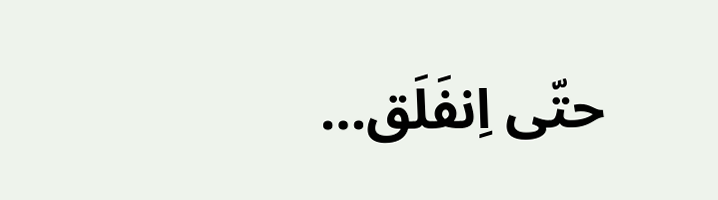حتّى اِنفَلَق…